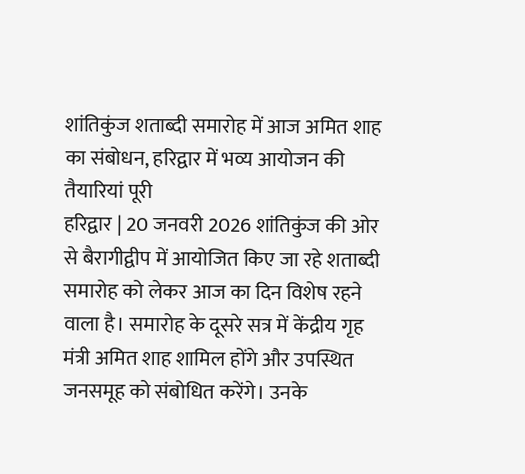शांतिकुंज शताब्दी समारोह में आज अमित शाह का संबोधन, हरिद्वार में भव्य आयोजन की तैयारियां पूरी
हरिद्वार | 20 जनवरी 2026 शांतिकुंज की ओर से बैरागीद्वीप में आयोजित किए जा रहे शताब्दी समारोह को लेकर आज का दिन विशेष रहने वाला है। समारोह के दूसरे सत्र में केंद्रीय गृह मंत्री अमित शाह शामिल होंगे और उपस्थित जनसमूह को संबोधित करेंगे। उनके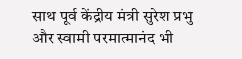साथ पूर्व केंद्रीय मंत्री सुरेश प्रभु और स्वामी परमात्मानंद भी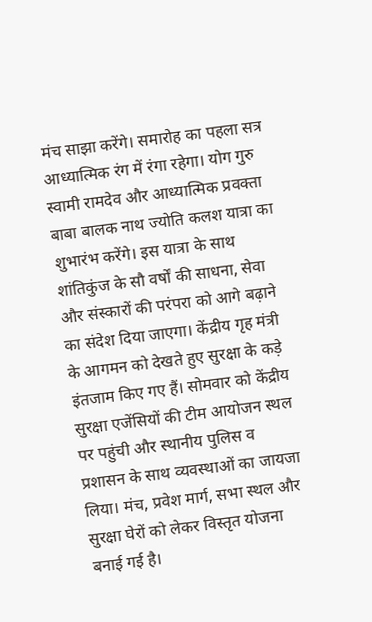मंच साझा करेंगे। समारोह का पहला सत्र आध्यात्मिक रंग में रंगा रहेगा। योग गुरु स्वामी रामदेव और आध्यात्मिक प्रवक्ता बाबा बालक नाथ ज्योति कलश यात्रा का शुभारंभ करेंगे। इस यात्रा के साथ शांतिकुंज के सौ वर्षों की साधना, सेवा और संस्कारों की परंपरा को आगे बढ़ाने का संदेश दिया जाएगा। केंद्रीय गृह मंत्री के आगमन को देखते हुए सुरक्षा के कड़े इंतजाम किए गए हैं। सोमवार को केंद्रीय सुरक्षा एजेंसियों की टीम आयोजन स्थल पर पहुंची और स्थानीय पुलिस व प्रशासन के साथ व्यवस्थाओं का जायजा लिया। मंच, प्रवेश मार्ग, सभा स्थल और सुरक्षा घेरों को लेकर विस्तृत योजना बनाई गई है।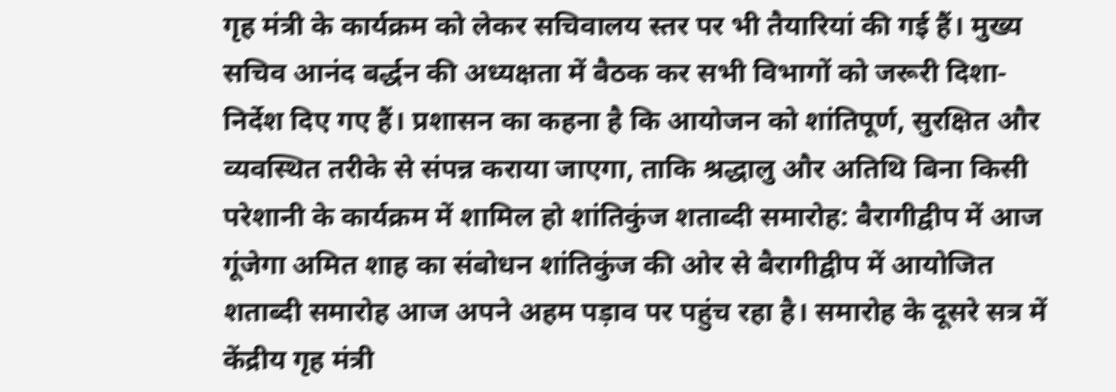गृह मंत्री के कार्यक्रम को लेकर सचिवालय स्तर पर भी तैयारियां की गई हैं। मुख्य सचिव आनंद बर्द्धन की अध्यक्षता में बैठक कर सभी विभागों को जरूरी दिशा-निर्देश दिए गए हैं। प्रशासन का कहना है कि आयोजन को शांतिपूर्ण, सुरक्षित और व्यवस्थित तरीके से संपन्न कराया जाएगा, ताकि श्रद्धालु और अतिथि बिना किसी परेशानी के कार्यक्रम में शामिल हो शांतिकुंज शताब्दी समारोह: बैरागीद्वीप में आज गूंजेगा अमित शाह का संबोधन शांतिकुंज की ओर से बैरागीद्वीप में आयोजित शताब्दी समारोह आज अपने अहम पड़ाव पर पहुंच रहा है। समारोह के दूसरे सत्र में केंद्रीय गृह मंत्री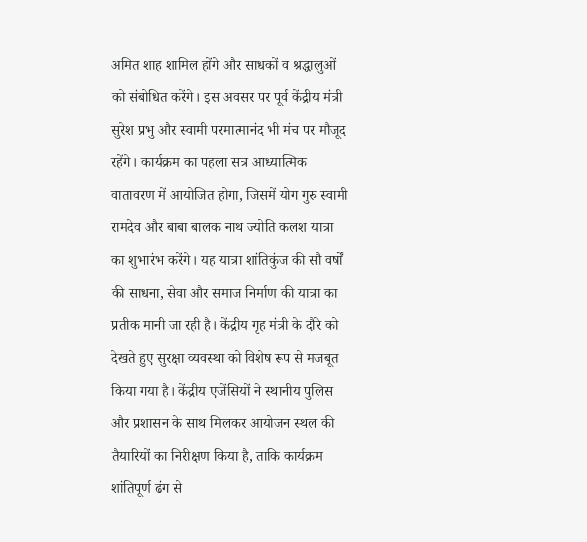अमित शाह शामिल होंगे और साधकों व श्रद्धालुओं को संबोधित करेंगे। इस अवसर पर पूर्व केंद्रीय मंत्री सुरेश प्रभु और स्वामी परमात्मानंद भी मंच पर मौजूद रहेंगे। कार्यक्रम का पहला सत्र आध्यात्मिक वातावरण में आयोजित होगा, जिसमें योग गुरु स्वामी रामदेव और बाबा बालक नाथ ज्योति कलश यात्रा का शुभारंभ करेंगे। यह यात्रा शांतिकुंज की सौ वर्षों की साधना, सेवा और समाज निर्माण की यात्रा का प्रतीक मानी जा रही है। केंद्रीय गृह मंत्री के दौरे को देखते हुए सुरक्षा व्यवस्था को विशेष रूप से मजबूत किया गया है। केंद्रीय एजेंसियों ने स्थानीय पुलिस और प्रशासन के साथ मिलकर आयोजन स्थल की तैयारियों का निरीक्षण किया है, ताकि कार्यक्रम शांतिपूर्ण ढंग से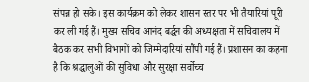संपन्न हो सके। इस कार्यक्रम को लेकर शासन स्तर पर भी तैयारियां पूरी कर ली गई हैं। मुख्य सचिव आनंद बर्द्धन की अध्यक्षता में सचिवालय में बैठक कर सभी विभागों को जिम्मेदारियां सौंपी गई हैं। प्रशासन का कहना है कि श्रद्धालुओं की सुविधा और सुरक्षा सर्वोच्च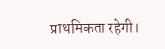प्राथमिकता रहेगी।